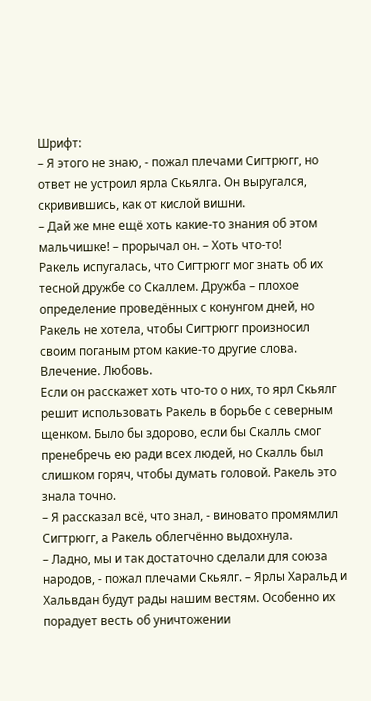Шрифт:
– Я этого не знаю, - пожал плечами Сигтрюгг, но ответ не устроил ярла Скьялга. Он выругался, скривившись, как от кислой вишни.
– Дай же мне ещё хоть какие-то знания об этом мальчишке! – прорычал он. – Хоть что-то!
Ракель испугалась, что Сигтрюгг мог знать об их тесной дружбе со Скаллем. Дружба – плохое определение проведённых с конунгом дней, но Ракель не хотела, чтобы Сигтрюгг произносил своим поганым ртом какие-то другие слова. Влечение. Любовь.
Если он расскажет хоть что-то о них, то ярл Скьялг решит использовать Ракель в борьбе с северным щенком. Было бы здорово, если бы Скалль смог пренебречь ею ради всех людей, но Скалль был слишком горяч, чтобы думать головой. Ракель это знала точно.
– Я рассказал всё, что знал, - виновато промямлил Сигтрюгг, а Ракель облегчённо выдохнула.
– Ладно, мы и так достаточно сделали для союза народов, - пожал плечами Скьялг. – Ярлы Харальд и Хальвдан будут рады нашим вестям. Особенно их порадует весть об уничтожении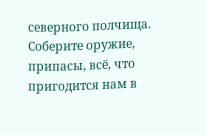северного полчища. Соберите оружие, припасы, всё, что пригодится нам в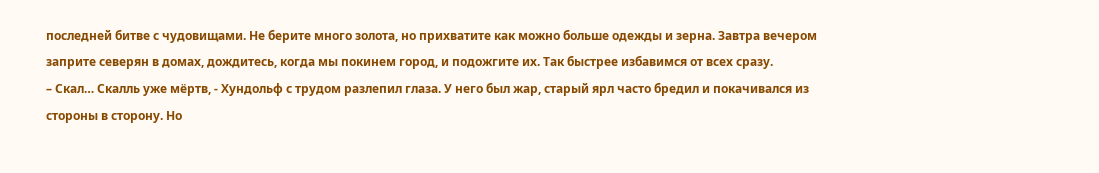последней битве с чудовищами. Не берите много золота, но прихватите как можно больше одежды и зерна. Завтра вечером заприте северян в домах, дождитесь, когда мы покинем город, и подожгите их. Так быстрее избавимся от всех сразу.
– Скал… Скалль уже мёртв, - Хундольф с трудом разлепил глаза. У него был жар, старый ярл часто бредил и покачивался из стороны в сторону. Но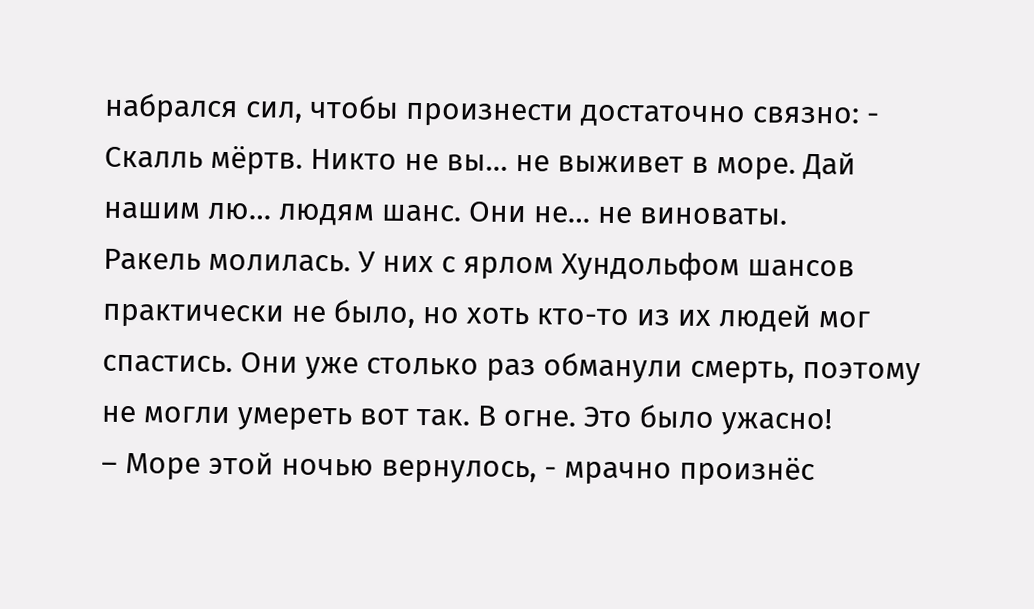набрался сил, чтобы произнести достаточно связно: - Скалль мёртв. Никто не вы… не выживет в море. Дай нашим лю… людям шанс. Они не… не виноваты.
Ракель молилась. У них с ярлом Хундольфом шансов практически не было, но хоть кто-то из их людей мог спастись. Они уже столько раз обманули смерть, поэтому не могли умереть вот так. В огне. Это было ужасно!
– Море этой ночью вернулось, - мрачно произнёс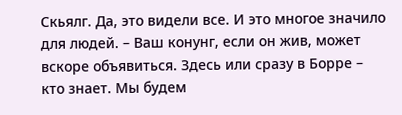Скьялг. Да, это видели все. И это многое значило для людей. – Ваш конунг, если он жив, может вскоре объявиться. Здесь или сразу в Борре – кто знает. Мы будем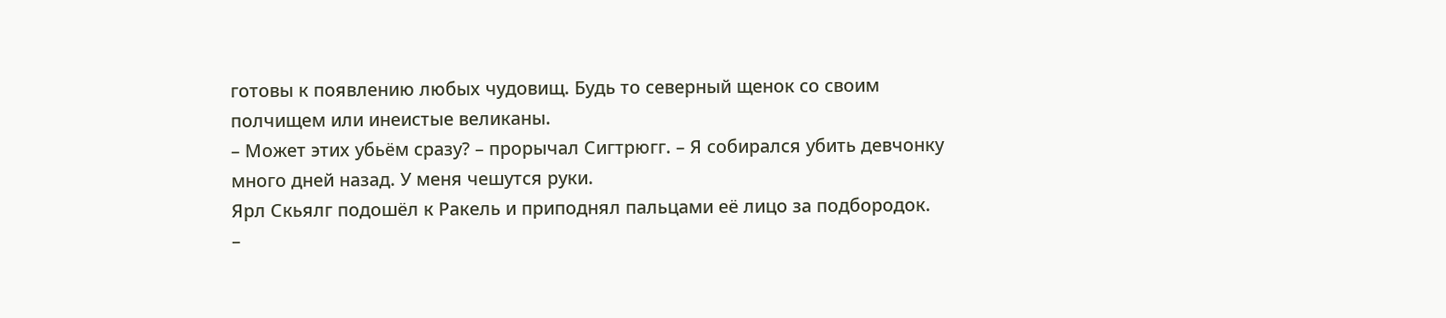готовы к появлению любых чудовищ. Будь то северный щенок со своим полчищем или инеистые великаны.
– Может этих убьём сразу? – прорычал Сигтрюгг. – Я собирался убить девчонку много дней назад. У меня чешутся руки.
Ярл Скьялг подошёл к Ракель и приподнял пальцами её лицо за подбородок.
–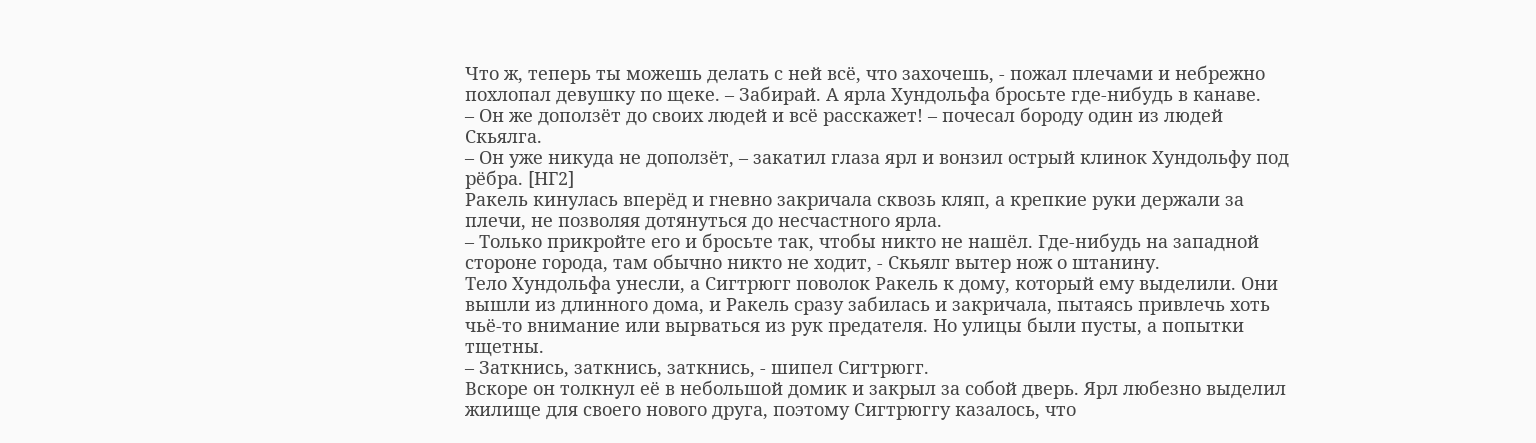Что ж, теперь ты можешь делать с ней всё, что захочешь, - пожал плечами и небрежно похлопал девушку по щеке. – Забирай. А ярла Хундольфа бросьте где-нибудь в канаве.
– Он же доползёт до своих людей и всё расскажет! – почесал бороду один из людей Скьялга.
– Он уже никуда не доползёт, – закатил глаза ярл и вонзил острый клинок Хундольфу под рёбра. [НГ2]
Ракель кинулась вперёд и гневно закричала сквозь кляп, а крепкие руки держали за плечи, не позволяя дотянуться до несчастного ярла.
– Только прикройте его и бросьте так, чтобы никто не нашёл. Где-нибудь на западной стороне города, там обычно никто не ходит, - Скьялг вытер нож о штанину.
Тело Хундольфа унесли, а Сигтрюгг поволок Ракель к дому, который ему выделили. Они вышли из длинного дома, и Ракель сразу забилась и закричала, пытаясь привлечь хоть чьё-то внимание или вырваться из рук предателя. Но улицы были пусты, а попытки тщетны.
– Заткнись, заткнись, заткнись, - шипел Сигтрюгг.
Вскоре он толкнул её в небольшой домик и закрыл за собой дверь. Ярл любезно выделил жилище для своего нового друга, поэтому Сигтрюггу казалось, что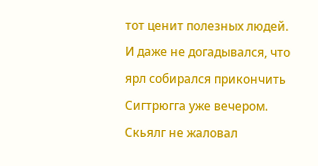тот ценит полезных людей. И даже не догадывался, что ярл собирался прикончить Сигтрюгга уже вечером. Скьялг не жаловал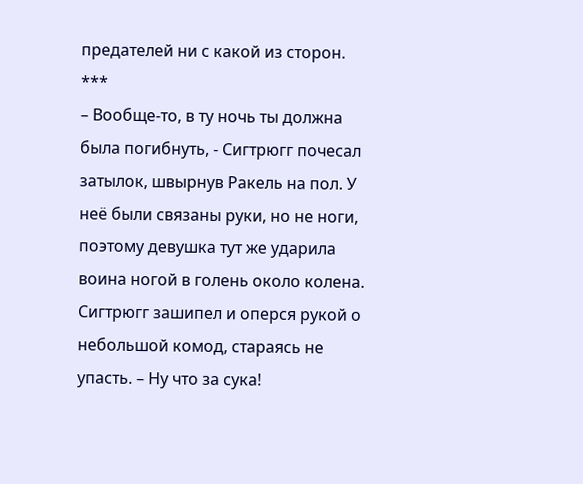предателей ни с какой из сторон.
***
– Вообще-то, в ту ночь ты должна была погибнуть, - Сигтрюгг почесал затылок, швырнув Ракель на пол. У неё были связаны руки, но не ноги, поэтому девушка тут же ударила воина ногой в голень около колена. Сигтрюгг зашипел и оперся рукой о небольшой комод, стараясь не упасть. – Ну что за сука!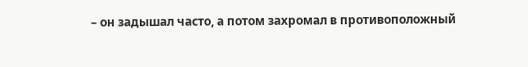– он задышал часто, а потом захромал в противоположный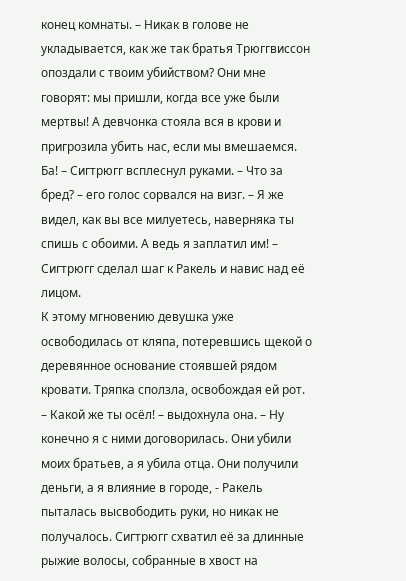конец комнаты. – Никак в голове не укладывается, как же так братья Трюггвиссон опоздали с твоим убийством? Они мне говорят: мы пришли, когда все уже были мертвы! А девчонка стояла вся в крови и пригрозила убить нас, если мы вмешаемся. Ба! – Сигтрюгг всплеснул руками. – Что за бред? – его голос сорвался на визг. – Я же видел, как вы все милуетесь, наверняка ты спишь с обоими. А ведь я заплатил им! – Сигтрюгг сделал шаг к Ракель и навис над её лицом.
К этому мгновению девушка уже освободилась от кляпа, потеревшись щекой о деревянное основание стоявшей рядом кровати. Тряпка сползла, освобождая ей рот.
– Какой же ты осёл! – выдохнула она. – Ну конечно я с ними договорилась. Они убили моих братьев, а я убила отца. Они получили деньги, а я влияние в городе, - Ракель пыталась высвободить руки, но никак не получалось. Сигтрюгг схватил её за длинные рыжие волосы, собранные в хвост на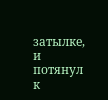затылке, и потянул к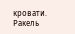кровати. Ракель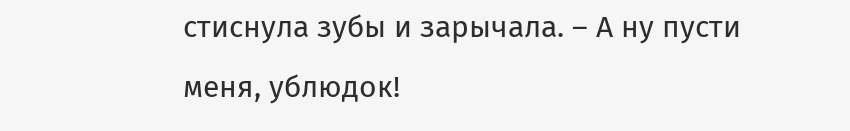стиснула зубы и зарычала. – А ну пусти меня, ублюдок!